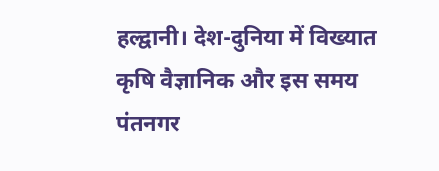हल्द्वानी। देश-दुनिया में विख्यात कृषि वैज्ञानिक और इस समय पंतनगर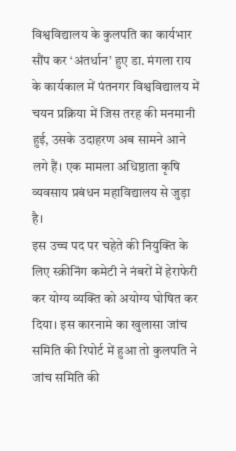विश्वविद्यालय के कुलपति का कार्यभार सौंप कर ‘अंतर्धान’ हुए डा. मंगला राय के कार्यकाल में पंतनगर विश्वविद्यालय में चयन प्रक्रिया में जिस तरह की मनमानी हुई, उसके उदाहरण अब सामने आने लगे हैं। एक मामला अधिष्ठाता कृषि व्यवसाय प्रबंधन महाविद्यालय से जुड़ा है।
इस उच्च पद पर चहेते की नियुक्ति के लिए स्क्रीनिंग कमेटी ने नंबरों में हेराफेरी कर योग्य व्यक्ति को अयोग्य घोषित कर दिया। इस कारनामे का खुलासा जांच समिति की रिपोर्ट में हुआ तो कुलपति ने जांच समिति की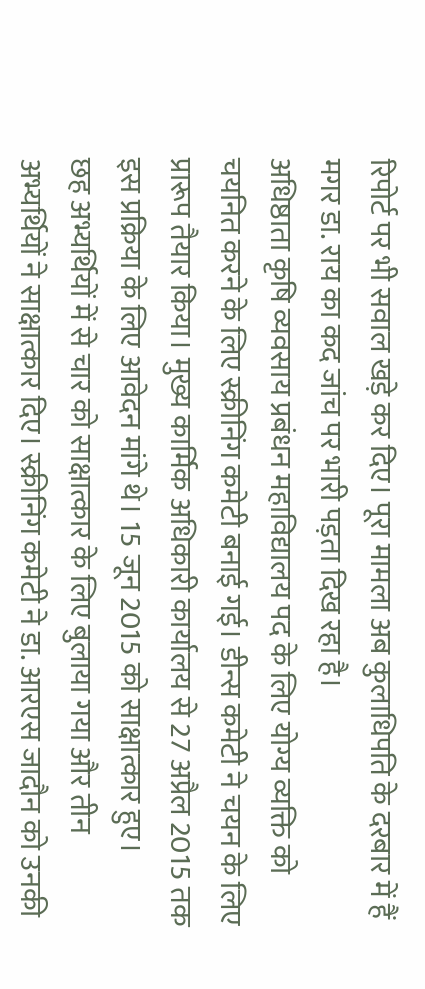रिपोर्ट पर भी सवाल खड़े कर दिए। पूरा मामला अब कुलाधिपति के दरबार में हैं मगर डा. राय का कद जांच पर भारी पड़ता दिख रहा है।
अधिष्ठाता कृषि व्यवसाय प्रबंधन महाविद्यालय पद के लिए योग्य व्यक्ति को चयनित करने के लिए स्क्रीनिंग कमेटी बनाई गई। डीन्स कमेटी ने चयन के लिए प्रारूप तैयार किया। मुख्य कार्मिक अधिकारी कार्यालय से 27 अप्रैल 2015 तक इस प्रक्रिया के लिए आवेदन मांगे थे। 15 जून 2015 को साक्षात्कार हुए।
छह अभ्यर्थियों में से चार को साक्षात्कार के लिए बुलाया गया और तीन अभ्यर्थियों ने साक्षात्कार दिए। स्क्रीनिंग कमेटी ने डा. आरएस जादौन को उनकी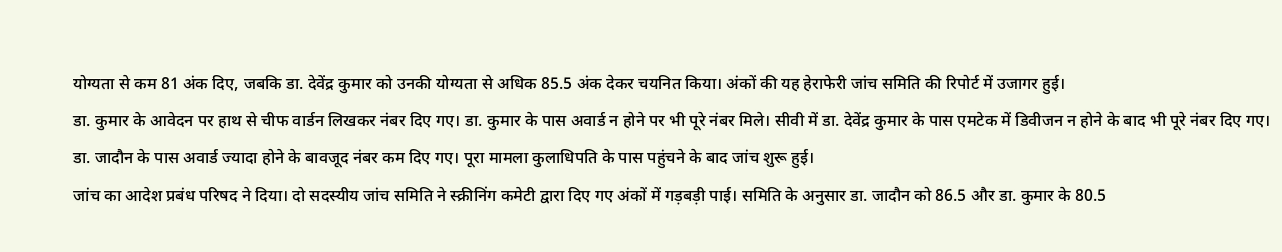योग्यता से कम 81 अंक दिए, जबकि डा. देवेंद्र कुमार को उनकी योग्यता से अधिक 85.5 अंक देकर चयनित किया। अंकों की यह हेराफेरी जांच समिति की रिपोर्ट में उजागर हुई।
डा. कुमार के आवेदन पर हाथ से चीफ वार्डन लिखकर नंबर दिए गए। डा. कुमार के पास अवार्ड न होने पर भी पूरे नंबर मिले। सीवी में डा. देवेंद्र कुमार के पास एमटेक में डिवीजन न होने के बाद भी पूरे नंबर दिए गए। डा. जादौन के पास अवार्ड ज्यादा होने के बावजूद नंबर कम दिए गए। पूरा मामला कुलाधिपति के पास पहुंचने के बाद जांच शुरू हुई।
जांच का आदेश प्रबंध परिषद ने दिया। दो सदस्यीय जांच समिति ने स्क्रीनिंग कमेटी द्वारा दिए गए अंकों में गड़बड़ी पाई। समिति के अनुसार डा. जादौन को 86.5 और डा. कुमार के 80.5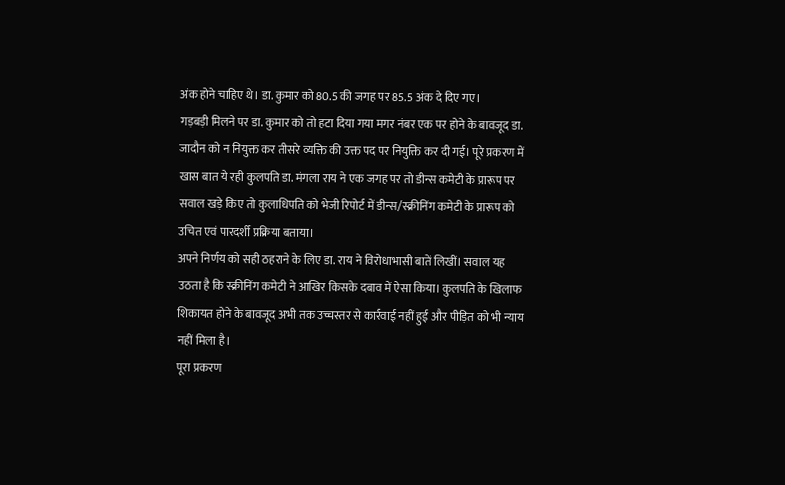अंक होने चाहिए थे। डा. कुमार को 80.5 की जगह पर 85.5 अंक दे दिए गए।
गड़बड़ी मिलने पर डा. कुमार को तो हटा दिया गया मगर नंबर एक पर होने के बावजूद डा. जादौन को न नियुक्त कर तीसरे व्यक्ति की उक्त पद पर नियुक्ति कर दी गई। पूरे प्रकरण में खास बात ये रही कुलपति डा. मंगला राय ने एक जगह पर तो डीन्स कमेटी के प्रारूप पर सवाल खड़े किए तो कुलाधिपति को भेजी रिपोर्ट में डीन्स/स्क्रीनिंग कमेटी के प्रारूप को उचित एवं पारदर्शी प्रक्रिया बताया।
अपने निर्णय को सही ठहराने के लिए डा. राय ने विरोधाभासी बातें लिखीं। सवाल यह उठता है कि स्क्रीनिंग कमेटी ने आखिर किसके दबाव में ऐसा किया। कुलपति के खिलाफ शिकायत होने के बावजूद अभी तक उच्चस्तर से कार्रवाई नहीं हुई और पीड़ित को भी न्याय नहीं मिला है।
पूरा प्रकरण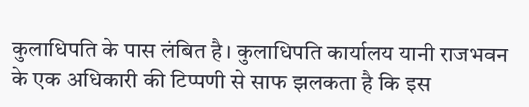कुलाधिपति के पास लंबित है। कुलाधिपति कार्यालय यानी राजभवन के एक अधिकारी की टिप्पणी से साफ झलकता है कि इस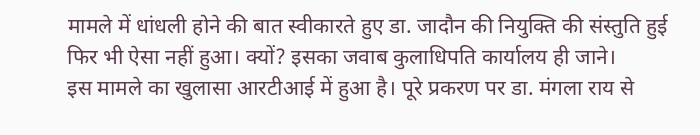मामले में धांधली होने की बात स्वीकारते हुए डा. जादौन की नियुक्ति की संस्तुति हुई फिर भी ऐसा नहीं हुआ। क्यों? इसका जवाब कुलाधिपति कार्यालय ही जाने।
इस मामले का खुलासा आरटीआई में हुआ है। पूरे प्रकरण पर डा. मंगला राय से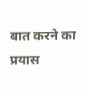बात करने का प्रयास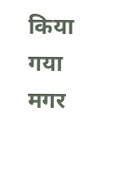किया गया मगर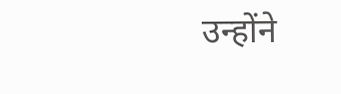उन्होंने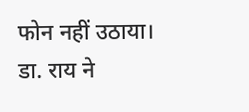फोन नहीं उठाया। डा. राय ने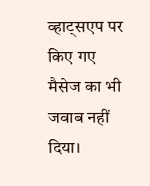व्हाट्सएप पर किए गए मैसेज का भी जवाब नहीं दिया।